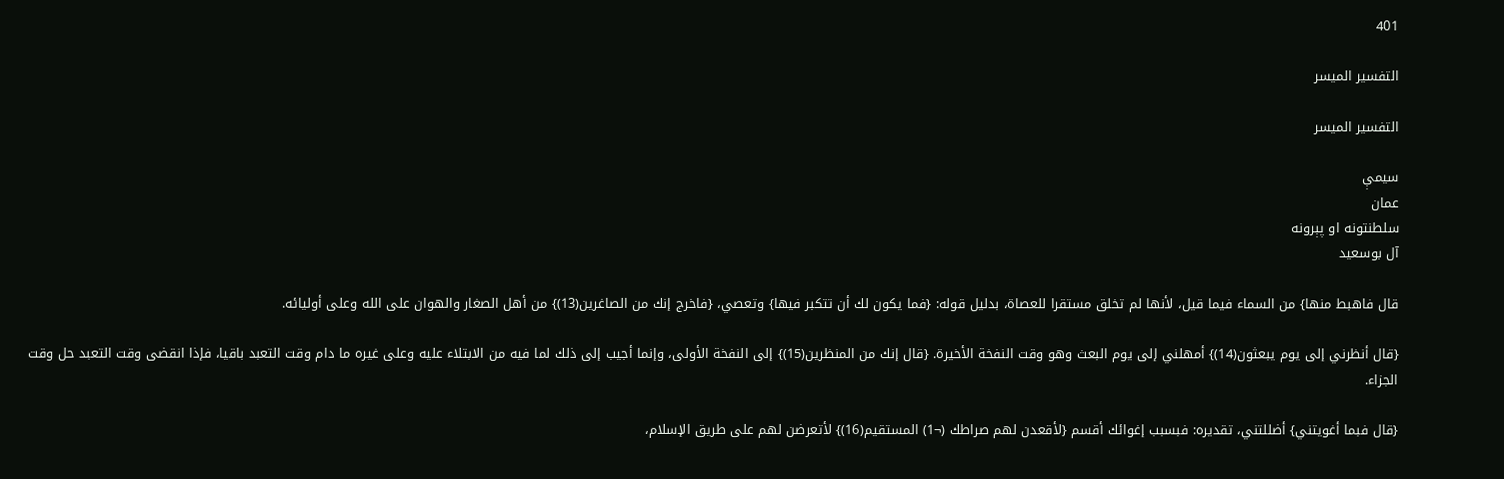401

التفسير الميسر

التفسير الميسر

سیمې
عمان
سلطنتونه او پېرونه
آل بوسعيد

قال فاهبط منها} من السماء فيما قيل، لأنها لم تخلق مستقرا للعصاة، بدليل قوله: {فما يكون لك أن تتكبر فيها} وتعصي، {فاخرج إنك من الصاغرين(13)} من أهل الصغار والهوان على الله وعلى أوليائه.

{قال أنظرني إلى يوم يبعثون(14)} أمهلني إلى يوم البعث وهو وقت النفخة الأخيرة. {قال إنك من المنظرين(15)} إلى النفخة الأولى، وإنما أجيب إلى ذلك لما فيه من الابتلاء عليه وعلى غيره ما دام وقت التعبد باقيا، فإذا انقضى وقت التعبد حل وقت الجزاء.

{قال فبما أغويتني} أضللتني، تقديره: فبسبب إغوائك أقسم {لأقعدن لهم صراطك (¬1) المستقيم(16)} لأتعرضن لهم على طريق الإسلام،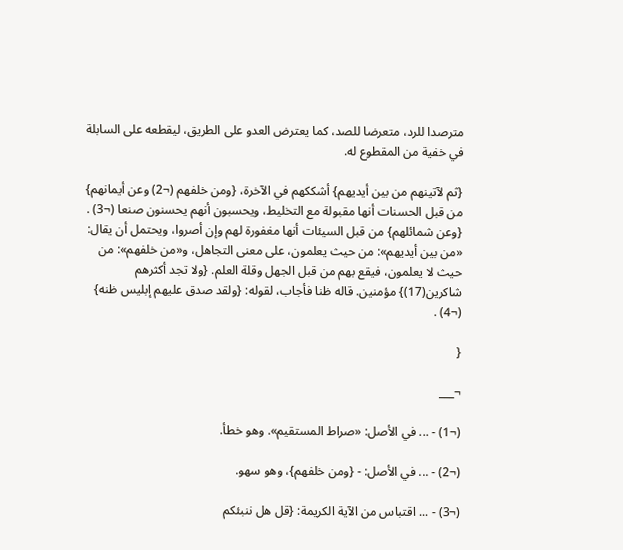مترصدا للرد، متعرضا للصد، كما يعترض العدو على الطريق، ليقطعه على السابلة في خفية من المقطوع له.

{ثم لآتينهم من بين أيديهم} أشككهم في الآخرة، {ومن خلفهم (¬2) وعن أيمانهم} من قبل الحسنات أنها مقبولة مع التخليط، ويحسبون أنهم يحسنون صنعا (¬3) . {وعن شمائلهم} من قبل السيئات أنها مغفورة لهم وإن أصروا، ويحتمل أن يقال: «من بين أيديهم»: من حيث يعلمون، على معنى التجاهل، و«من خلفهم»: من حيث لا يعلمون، فيقع بهم من قبل الجهل وقلة العلم. {ولا تجد أكثرهم شاكرين(17)} مؤمنين. قاله ظنا فأجاب، لقوله: {ولقد صدق عليهم إبليس ظنه} (¬4) .

{

¬___

(¬1) - ... في الأصل: «صراط المستقيم». وهو خطأ.

(¬2) - ... في الأصل: - {ومن خلفهم}، وهو سهو.

(¬3) - ... اقتباس من الآية الكريمة: {قل هل ننبئكم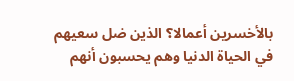بالأخسرين أعمالا؟ الذين ضل سعيهم في الحياة الدنيا وهم يحسبون أنهم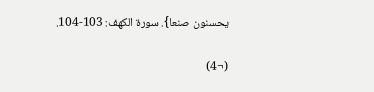يحسنون صنعا}. سورة الكهف: 103-104.

(¬4)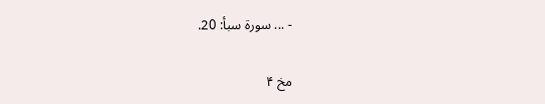- ... سورة سبأ: 20.

مخ ۴